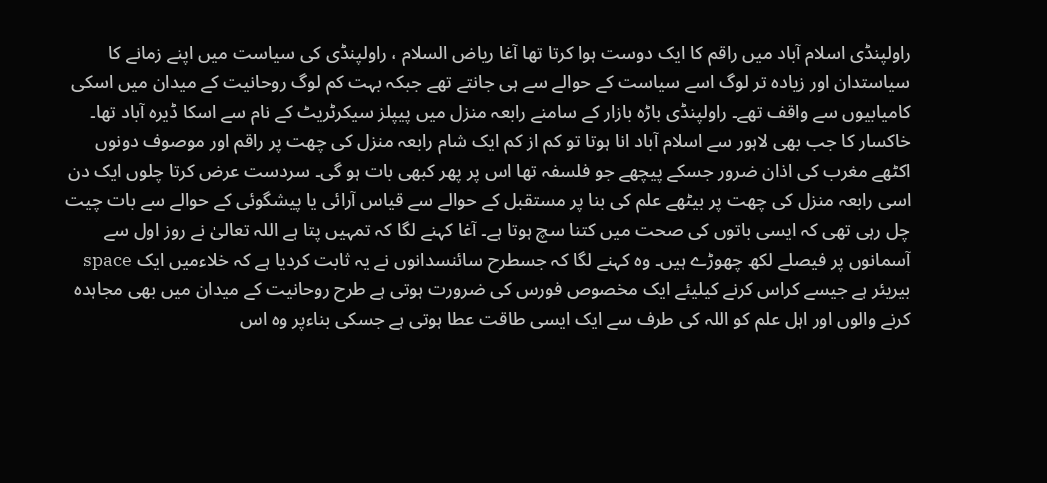راولپنڈی اسلام آباد میں راقم کا ایک دوست ہوا کرتا تھا آغا ریاض السلام ، راولپنڈی کی سیاست میں اپنے زمانے کا سیاستدان اور زیادہ تر لوگ اسے سیاست کے حوالے سے ہی جانتے تھے جبکہ بہت کم لوگ روحانیت کے میدان میں اسکی کامیابیوں سے واقف تھے۔ راولپنڈی باڑہ بازار کے سامنے رابعہ منزل میں پیپلز سیکرٹریٹ کے نام سے اسکا ڈیرہ آباد تھا۔ خاکسار کا جب بھی لاہور سے اسلام آباد انا ہوتا تو کم از کم ایک شام رابعہ منزل کی چھت پر راقم اور موصوف دونوں اکٹھے مغرب کی اذان ضرور جسکے پیچھے جو فلسفہ تھا اس پر پھر کبھی بات ہو گی۔ سردست عرض کرتا چلوں ایک دن اسی رابعہ منزل کی چھت پر بیٹھے علم کی بنا پر مستقبل کے حوالے سے قیاس آرائی یا پیشگوئی کے حوالے سے بات چیت چل رہی تھی کہ ایسی باتوں کی صحت میں کتنا سچ ہوتا ہے۔ آغا کہنے لگا کہ تمہیں پتا ہے اللہ تعالیٰ نے روز اول سے آسمانوں پر فیصلے لکھ چھوڑے ہیں۔ وہ کہنے لگا کہ جسطرح سائنسدانوں نے یہ ثابت کردیا ہے کہ خلاءمیں ایک space بیریئر ہے جیسے کراس کرنے کیلیئے ایک مخصوص فورس کی ضرورت ہوتی ہے طرح روحانیت کے میدان میں بھی مجاہدہ کرنے والوں اور اہل علم کو اللہ کی طرف سے ایک ایسی طاقت عطا ہوتی ہے جسکی بناءپر وہ اس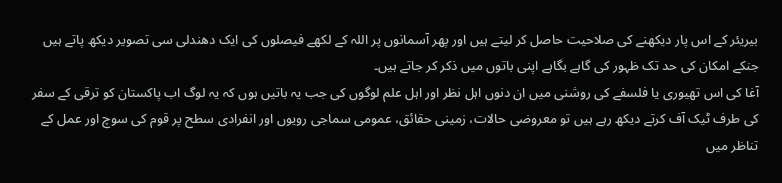بیریئر کے اس پار دیکھنے کی صلاحیت حاصل کر لیتے ہیں اور پھر آسمانوں پر اللہ کے لکھے فیصلوں کی ایک دھندلی سی تصویر دیکھ پاتے ہیں جنکے امکان کی حد تک ظہور کی گاہے بگاہے اپنی باتوں میں ذکر کر جاتے ہیں۔
آغا کی اس تھیوری یا فلسفے کی روشنی میں ان دنوں اہل نظر اور اہل علم لوگوں کی جب یہ باتیں ہوں کہ یہ لوگ اب پاکستان کو ترقی کے سفر کی طرف ٹیک آف کرتے دیکھ رہے ہیں تو معروضی حالات، زمینی حقائق، عمومی سماجی رویوں اور انفرادی سطح پر قوم کی سوچ اور عمل کے تناظر میں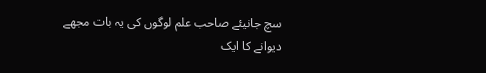سچ جانیئے صاحب علم لوگوں کی یہ بات مجھے دیوانے کا ایک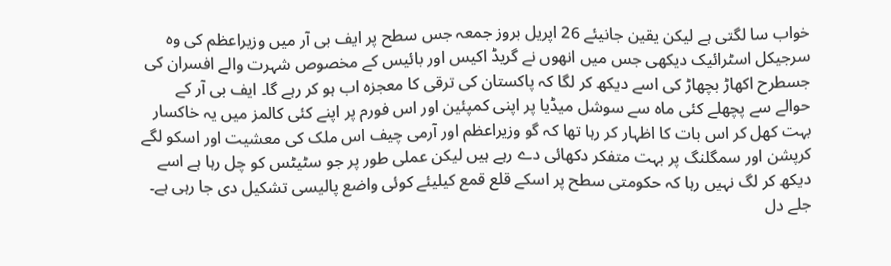خواب سا لگتی ہے لیکن یقین جانیئے 26 اپریل بروز جمعہ جس سطح پر ایف بی آر میں وزیراعظم کی وہ سرجیکل اسٹرائیک دیکھی جس میں انھوں نے گریڈ اکیس اور بائیس کے مخصوص شہرت والے افسران کی جسطرح اکھاڑ بچھاڑ کی اسے دیکھ کر لگا کہ پاکستان کی ترقی کا معجزہ اب ہو کر رہے گا۔ ایف بی آر کے حوالے سے پچھلے کئی ماہ سے سوشل میڈیا پر اپنی کمپئین اور اس فورم پر اپنے کئی کالمز میں یہ خاکسار بہت کھل کر اس بات کا اظہار کر رہا تھا کہ گو وزیراعظم اور آرمی چیف اس ملک کی معشیت اور اسکو لگے کرپشن اور سمگلنگ پر بہت متفکر دکھائی دے رہے ہیں لیکن عملی طور پر جو سٹیٹس کو چل رہا ہے اسے دیکھ کر لگ نہیں رہا کہ حکومتی سطح پر اسکے قلع قمع کیلیئے کوئی واضع پالیسی تشکیل دی جا رہی ہے۔ جلے دل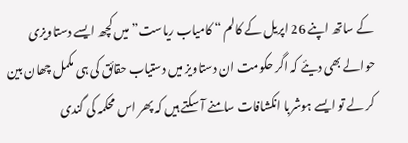کے ساتھ اپنے 26 اپریل کے کالم “ کامیاب ریاست” میں کچھ ایسے دستاویزی حوالے بھی دیئے کہ اگر حکومت ان دستاویز میں دستیاب حقائق کی ہی مکمل چھان بین کر لے تو ایسے ہوشربا انکشافات سامنے آ سکتے ہیں کہ پھر اس محکمہ کی گندی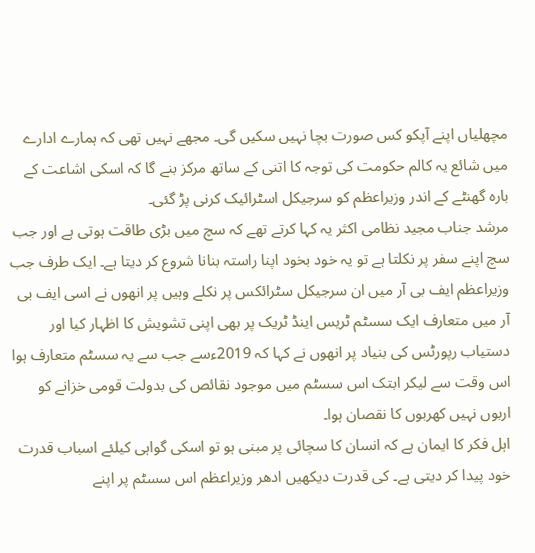مچھلیاں اپنے آپکو کس صورت بچا نہیں سکیں گی۔ مجھے نہیں تھی کہ ہمارے ادارے میں شائع یہ کالم حکومت کی توجہ کا اتنی کے ساتھ مرکز بنے گا کہ اسکی اشاعت کے بارہ گھنٹے کے اندر وزیراعظم کو سرجیکل اسٹرائیک کرنی پڑ گئی۔
مرشد جناب مجید نظامی اکثر یہ کہا کرتے تھے کہ سچ میں بڑی طاقت ہوتی ہے اور جب سچ اپنے سفر پر نکلتا ہے تو یہ خود بخود اپنا راستہ بنانا شروع کر دیتا ہے۔ ایک طرف جب وزیراعظم ایف بی آر میں ان سرجیکل سٹرائکس پر نکلے وہیں پر انھوں نے اسی ایف بی آر میں متعارف ایک سسٹم ٹریس اینڈ ٹریک پر بھی اپنی تشویش کا اظہار کیا اور دستیاب رپورٹس کی بنیاد پر انھوں نے کہا کہ 2019ءسے جب سے یہ سسٹم متعارف ہوا اس وقت سے لیکر ابتک اس سسٹم میں موجود نقائص کی بدولت قومی خزانے کو اربوں نہیں کھربوں کا نقصان ہوا۔
اہل فکر کا ایمان ہے کہ انسان کا سچائی پر مبنی ہو تو اسکی گواہی کیلئے اسباب قدرت خود پیدا کر دیتی ہے۔ کی قدرت دیکھیں ادھر وزیراعظم اس سسٹم پر اپنے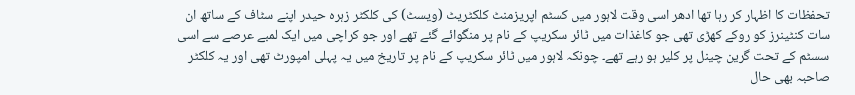تحفظات کا اظہار کر رہا تھا ادھر اسی وقت لاہور میں کسٹم اپریزمنٹ کلکٹریٹ (ویسٹ) کی کلکٹر زہرہ حیدر اپنے سٹاف کے ساتھ ان سات کنٹینرز کو روکے کھڑی تھی جو کاغذات میں ٹائر سکریپ کے نام پر منگوائے گئے تھے اور جو کراچی میں ایک لمبے عرصے سے اسی سسٹم کے تحت گرین چینل پر کلیر ہو رہے تھے۔ چونکہ لاہور میں ٹائر سکریپ کے نام پر تاریخ میں یہ پہلی امپورٹ تھی اور یہ کلکٹر صاحبہ بھی حال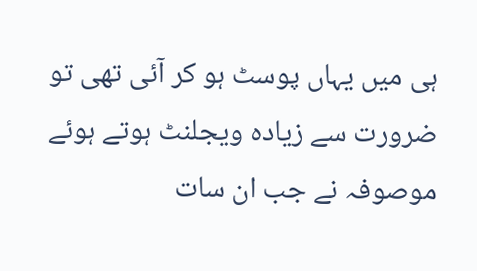ہی میں یہاں پوسٹ ہو کر آئی تھی تو ضرورت سے زیادہ ویجلنٹ ہوتے ہوئے موصوفہ نے جب ان سات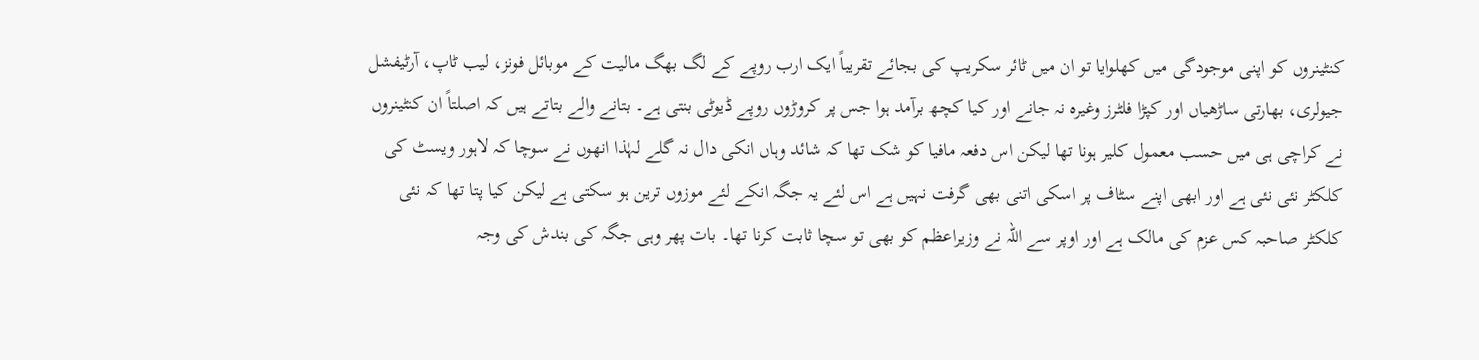کنٹینروں کو اپنی موجودگی میں کھلوایا تو ان میں ٹائر سکریپ کی بجائے تقریباً ایک ارب روپے کے لگ بھگ مالیت کے موبائل فونز، لیب ٹاپ، آرٹیفشل جیولری، بھارتی ساڑھیاں اور کپڑا فلٹرز وغیرہ نہ جانے اور کیا کچھ برآمد ہوا جس پر کروڑوں روپے ڈیوٹی بنتی ہے۔ بتانے والے بتاتے ہیں کہ اصلتاً ان کنٹینروں نے کراچی ہی میں حسب معمول کلیر ہونا تھا لیکن اس دفعہ مافیا کو شک تھا کہ شائد وہاں انکی دال نہ گلے لہٰذا انھوں نے سوچا کہ لاہور ویسٹ کی کلکٹر نئی نئی ہے اور ابھی اپنے سٹاف پر اسکی اتنی بھی گرفت نہیں ہے اس لئے یہ جگہ انکے لئے موزوں ترین ہو سکتی ہے لیکن کیا پتا تھا کہ نئی کلکٹر صاحبہ کس عزم کی مالک ہے اور اوپر سے اللہ نے وزیراعظم کو بھی تو سچا ثابت کرنا تھا۔ بات پھر وہی جگہ کی بندش کی وجہ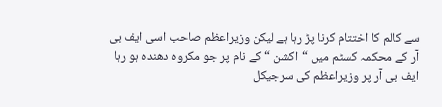سے کالم کا اختتام کرنا پڑ رہا ہے لیکن وزیراعظم صاحب اسی ایف بی آر کے محکمہ کسٹم میں “اکشن “ کے نام پر جو مکروہ دھندہ ہو رہا ایف بی آر پر وزیراعظم کی سرجیکل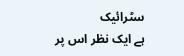سٹرائیک
ہے ایک نظر اس پر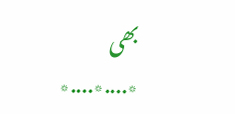بھی
٭....٭....٭